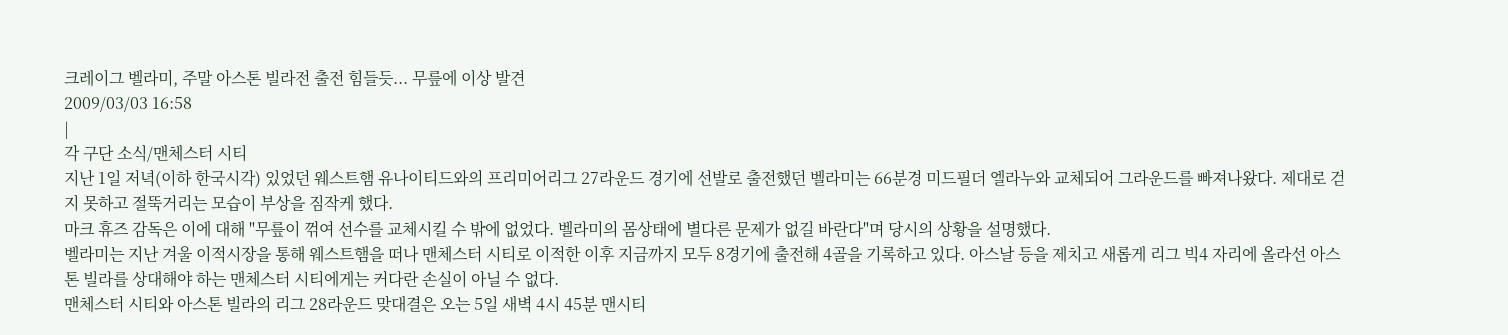크레이그 벨라미, 주말 아스톤 빌라전 출전 힘들듯... 무릎에 이상 발견
2009/03/03 16:58
|
각 구단 소식/맨체스터 시티
지난 1일 저녁(이하 한국시각) 있었던 웨스트햄 유나이티드와의 프리미어리그 27라운드 경기에 선발로 출전했던 벨라미는 66분경 미드필더 엘라누와 교체되어 그라운드를 빠져나왔다. 제대로 걷지 못하고 절뚝거리는 모습이 부상을 짐작케 했다.
마크 휴즈 감독은 이에 대해 "무릎이 꺾여 선수를 교체시킬 수 밖에 없었다. 벨라미의 몸상태에 별다른 문제가 없길 바란다"며 당시의 상황을 설명했다.
벨라미는 지난 겨울 이적시장을 통해 웨스트햄을 떠나 맨체스터 시티로 이적한 이후 지금까지 모두 8경기에 출전해 4골을 기록하고 있다. 아스날 등을 제치고 새롭게 리그 빅4 자리에 올라선 아스톤 빌라를 상대해야 하는 맨체스터 시티에게는 커다란 손실이 아닐 수 없다.
맨체스터 시티와 아스톤 빌라의 리그 28라운드 맞대결은 오는 5일 새벽 4시 45분 맨시티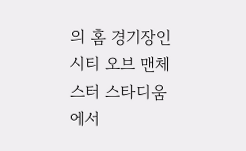의 홈 경기장인 시티 오브 맨체스터 스타디움에서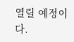열릴 예정이다.